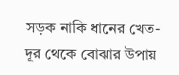সড়ক নাকি ধানের খেত-দূর থেকে বোঝার উপায়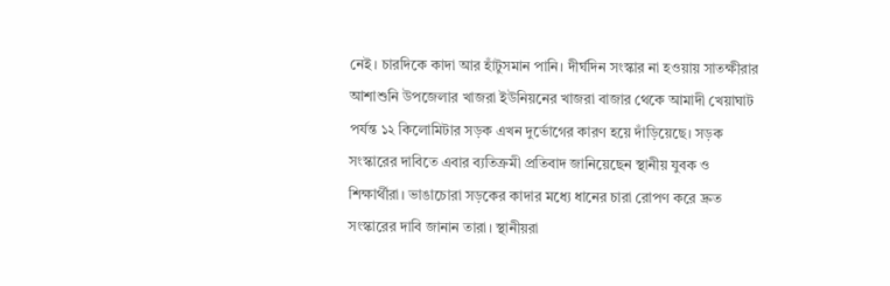নেই। চারদিকে কাদা আর হাঁটুসমান পানি। দীর্ঘদিন সংস্কার না হওয়ায় সাতক্ষীরার আশাশুনি উপজেলার খাজরা ইউনিয়নের খাজরা বাজার থেকে আমাদী খেয়াঘাট পর্যন্ত ১২ কিলোমিটার সড়ক এখন দুর্ভোগের কারণ হয়ে দাঁড়িয়েছে। সড়ক সংস্কারের দাবিতে এবার ব্যতিক্রমী প্রতিবাদ জানিয়েছেন স্থানীয় যুবক ও শিক্ষার্থীরা। ভাঙাচোরা সড়কের কাদার মধ্যে ধানের চারা রোপণ করে দ্রুত সংস্কারের দাবি জানান তারা। স্থানীয়রা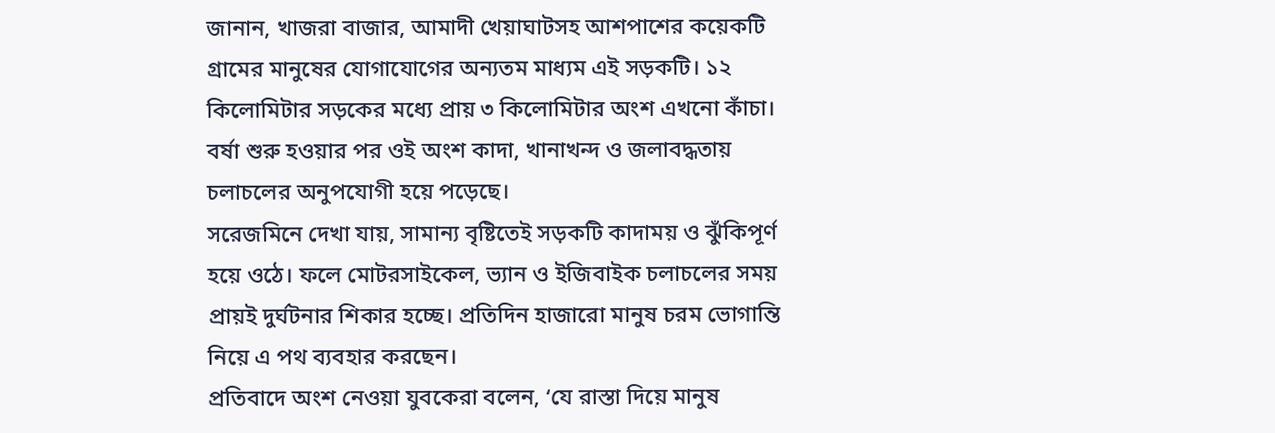জানান, খাজরা বাজার, আমাদী খেয়াঘাটসহ আশপাশের কয়েকটি গ্রামের মানুষের যোগাযোগের অন্যতম মাধ্যম এই সড়কটি। ১২ কিলোমিটার সড়কের মধ্যে প্রায় ৩ কিলোমিটার অংশ এখনো কাঁচা। বর্ষা শুরু হওয়ার পর ওই অংশ কাদা, খানাখন্দ ও জলাবদ্ধতায় চলাচলের অনুপযোগী হয়ে পড়েছে।
সরেজমিনে দেখা যায়, সামান্য বৃষ্টিতেই সড়কটি কাদাময় ও ঝুঁকিপূর্ণ হয়ে ওঠে। ফলে মোটরসাইকেল, ভ্যান ও ইজিবাইক চলাচলের সময় প্রায়ই দুর্ঘটনার শিকার হচ্ছে। প্রতিদিন হাজারো মানুষ চরম ভোগান্তি নিয়ে এ পথ ব্যবহার করছেন।
প্রতিবাদে অংশ নেওয়া যুবকেরা বলেন, ‘যে রাস্তা দিয়ে মানুষ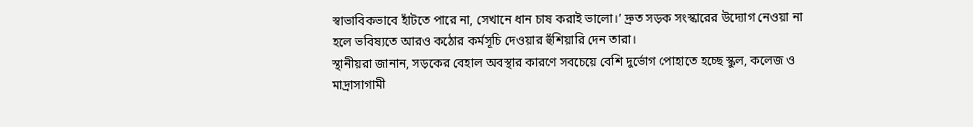স্বাভাবিকভাবে হাঁটতে পারে না, সেখানে ধান চাষ করাই ভালো।’ দ্রুত সড়ক সংস্কারের উদ্যোগ নেওয়া না হলে ভবিষ্যতে আরও কঠোর কর্মসূচি দেওয়ার হুঁশিয়ারি দেন তারা।
স্থানীয়রা জানান, সড়কের বেহাল অবস্থার কারণে সবচেয়ে বেশি দুর্ভোগ পোহাতে হচ্ছে স্কুল, কলেজ ও মাদ্রাসাগামী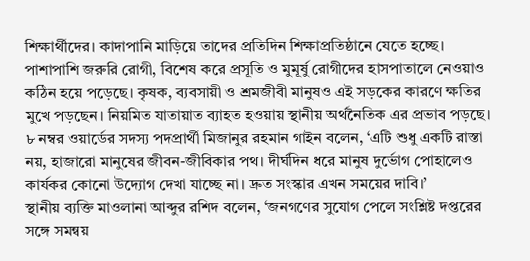শিক্ষার্থীদের। কাদাপানি মাড়িয়ে তাদের প্রতিদিন শিক্ষাপ্রতিষ্ঠানে যেতে হচ্ছে। পাশাপাশি জরুরি রোগী, বিশেষ করে প্রসূতি ও মুমূর্ষু রোগীদের হাসপাতালে নেওয়াও কঠিন হয়ে পড়েছে। কৃষক, ব্যবসায়ী ও শ্রমজীবী মানুষও এই সড়কের কারণে ক্ষতির মুখে পড়ছেন। নিয়মিত যাতায়াত ব্যাহত হওয়ায় স্থানীয় অর্থনৈতিক এর প্রভাব পড়ছে। ৮ নম্বর ওয়ার্ডের সদস্য পদপ্রার্থী মিজানুর রহমান গাইন বলেন, ‘এটি শুধু একটি রাস্তা নয়, হাজারো মানুষের জীবন-জীবিকার পথ। দীর্ঘদিন ধরে মানুষ দুর্ভোগ পোহালেও কার্যকর কোনো উদ্যোগ দেখা যাচ্ছে না। দ্রুত সংস্কার এখন সময়ের দাবি।’
স্থানীয় ব্যক্তি মাওলানা আব্দুর রশিদ বলেন, ‘জনগণের সুযোগ পেলে সংশ্লিষ্ট দপ্তরের সঙ্গে সমন্বয়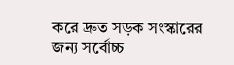করে দ্রুত সড়ক সংস্কারের জন্য সর্বোচ্চ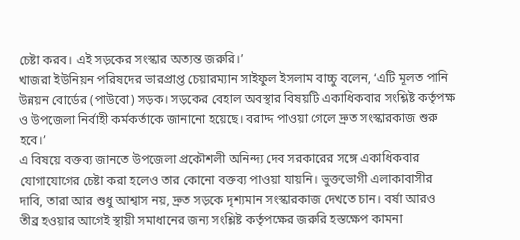চেষ্টা করব। এই সড়কের সংস্কার অত্যন্ত জরুরি।’
খাজরা ইউনিয়ন পরিষদের ভারপ্রাপ্ত চেয়ারম্যান সাইফুল ইসলাম বাচ্চু বলেন, ‘এটি মূলত পানি উন্নয়ন বোর্ডের (পাউবো) সড়ক। সড়কের বেহাল অবস্থার বিষয়টি একাধিকবার সংশ্লিষ্ট কর্তৃপক্ষ ও উপজেলা নির্বাহী কর্মকর্তাকে জানানো হয়েছে। বরাদ্দ পাওয়া গেলে দ্রুত সংস্কারকাজ শুরু হবে।’
এ বিষয়ে বক্তব্য জানতে উপজেলা প্রকৌশলী অনিন্দ্য দেব সরকারের সঙ্গে একাধিকবার যোগাযোগের চেষ্টা করা হলেও তার কোনো বক্তব্য পাওয়া যায়নি। ভুক্তভোগী এলাকাবাসীর দাবি, তারা আর শুধু আশ্বাস নয়, দ্রুত সড়কে দৃশ্যমান সংস্কারকাজ দেখতে চান। বর্ষা আরও তীব্র হওয়ার আগেই স্থায়ী সমাধানের জন্য সংশ্লিষ্ট কর্তৃপক্ষের জরুরি হস্তক্ষেপ কামনা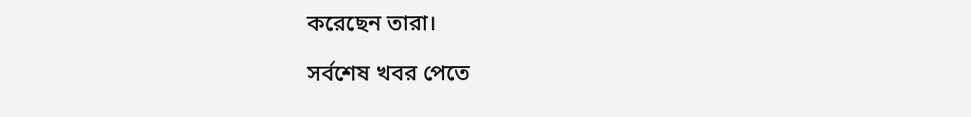করেছেন তারা।

সর্বশেষ খবর পেতে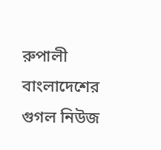রুপালী বাংলাদেশের গুগল নিউজ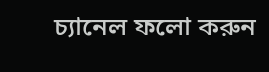চ্যানেল ফলো করুন